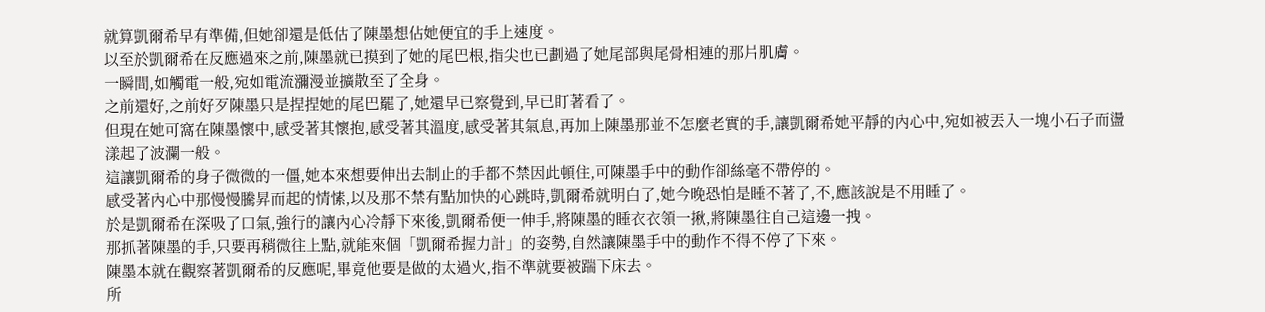就算凱爾希早有準備,但她卻還是低估了陳墨想佔她便宜的手上速度。
以至於凱爾希在反應過來之前,陳墨就已摸到了她的尾巴根,指尖也已劃過了她尾部與尾骨相連的那片肌膚。
一瞬間,如觸電一般,宛如電流瀰漫並擴散至了全身。
之前還好,之前好歹陳墨只是捏捏她的尾巴罷了,她還早已察覺到,早已盯著看了。
但現在她可窩在陳墨懷中,感受著其懷抱,感受著其溫度,感受著其氣息,再加上陳墨那並不怎麼老實的手,讓凱爾希她平靜的內心中,宛如被丟入一塊小石子而盪漾起了波瀾一般。
這讓凱爾希的身子微微的一僵,她本來想要伸出去制止的手都不禁因此頓住,可陳墨手中的動作卻絲毫不帶停的。
感受著內心中那慢慢騰昇而起的情愫,以及那不禁有點加快的心跳時,凱爾希就明白了,她今晚恐怕是睡不著了,不,應該說是不用睡了。
於是凱爾希在深吸了口氣,強行的讓內心冷靜下來後,凱爾希便一伸手,將陳墨的睡衣衣領一揪,將陳墨往自己這邊一拽。
那抓著陳墨的手,只要再稍微往上點,就能來個「凱爾希握力計」的姿勢,自然讓陳墨手中的動作不得不停了下來。
陳墨本就在觀察著凱爾希的反應呢,畢竟他要是做的太過火,指不準就要被踹下床去。
所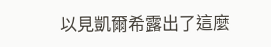以見凱爾希露出了這麼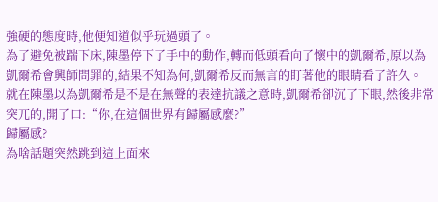強硬的態度時,他便知道似乎玩過頭了。
為了避免被踹下床,陳墨停下了手中的動作,轉而低頭看向了懷中的凱爾希,原以為凱爾希會興師問罪的,結果不知為何,凱爾希反而無言的盯著他的眼睛看了許久。
就在陳墨以為凱爾希是不是在無聲的表達抗議之意時,凱爾希卻沉了下眼,然後非常突兀的,開了口:“你,在這個世界有歸屬感麼?”
歸屬感?
為啥話題突然跳到這上面來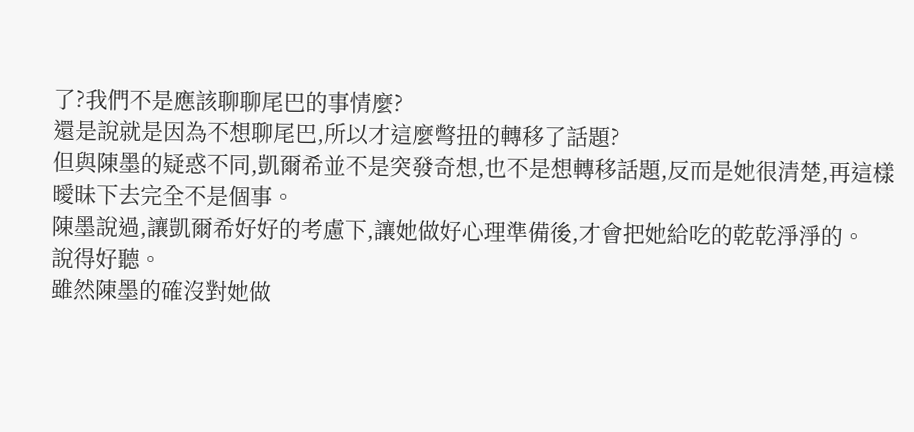了?我們不是應該聊聊尾巴的事情麼?
還是說就是因為不想聊尾巴,所以才這麼彆扭的轉移了話題?
但與陳墨的疑惑不同,凱爾希並不是突發奇想,也不是想轉移話題,反而是她很清楚,再這樣曖昧下去完全不是個事。
陳墨說過,讓凱爾希好好的考慮下,讓她做好心理準備後,才會把她給吃的乾乾淨淨的。
說得好聽。
雖然陳墨的確沒對她做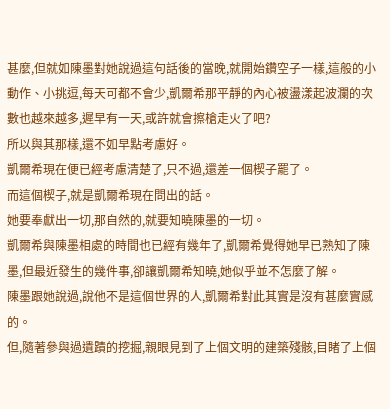甚麼,但就如陳墨對她說過這句話後的當晚,就開始鑽空子一樣,這般的小動作、小挑逗,每天可都不會少,凱爾希那平靜的內心被盪漾起波瀾的次數也越來越多,遲早有一天,或許就會擦槍走火了吧?
所以與其那樣,還不如早點考慮好。
凱爾希現在便已經考慮清楚了,只不過,還差一個楔子罷了。
而這個楔子,就是凱爾希現在問出的話。
她要奉獻出一切,那自然的,就要知曉陳墨的一切。
凱爾希與陳墨相處的時間也已經有幾年了,凱爾希覺得她早已熟知了陳墨,但最近發生的幾件事,卻讓凱爾希知曉,她似乎並不怎麼了解。
陳墨跟她說過,說他不是這個世界的人,凱爾希對此其實是沒有甚麼實感的。
但,隨著參與過遺蹟的挖掘,親眼見到了上個文明的建築殘骸,目睹了上個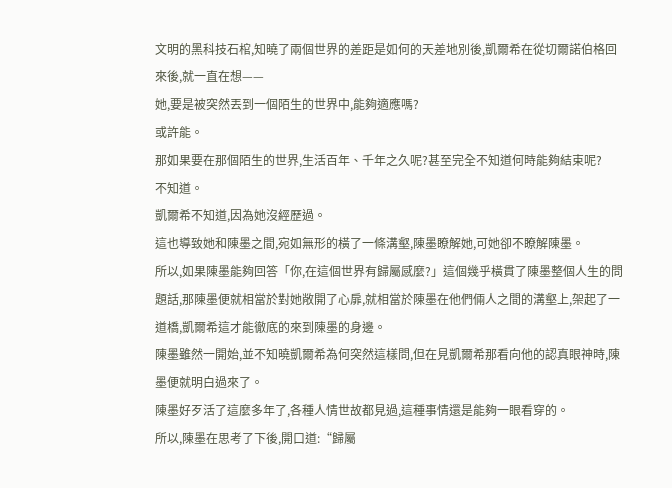文明的黑科技石棺,知曉了兩個世界的差距是如何的天差地別後,凱爾希在從切爾諾伯格回來後,就一直在想——
她,要是被突然丟到一個陌生的世界中,能夠適應嗎?
或許能。
那如果要在那個陌生的世界,生活百年、千年之久呢?甚至完全不知道何時能夠結束呢?
不知道。
凱爾希不知道,因為她沒經歷過。
這也導致她和陳墨之間,宛如無形的橫了一條溝壑,陳墨瞭解她,可她卻不瞭解陳墨。
所以,如果陳墨能夠回答「你,在這個世界有歸屬感麼?」這個幾乎橫貫了陳墨整個人生的問題話,那陳墨便就相當於對她敞開了心扉,就相當於陳墨在他們倆人之間的溝壑上,架起了一道橋,凱爾希這才能徹底的來到陳墨的身邊。
陳墨雖然一開始,並不知曉凱爾希為何突然這樣問,但在見凱爾希那看向他的認真眼神時,陳墨便就明白過來了。
陳墨好歹活了這麼多年了,各種人情世故都見過,這種事情還是能夠一眼看穿的。
所以,陳墨在思考了下後,開口道:“歸屬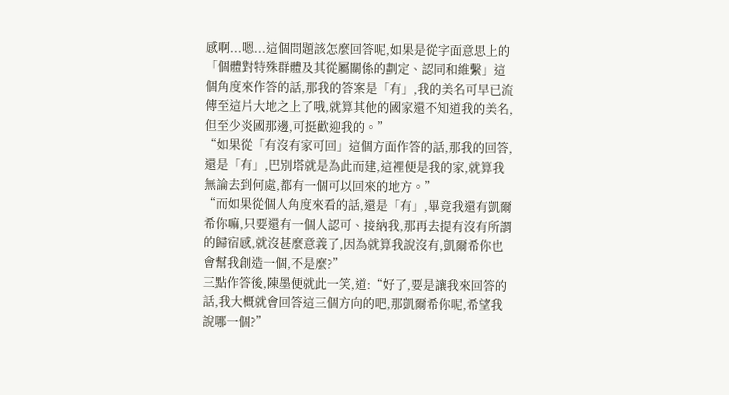感啊...嗯...這個問題該怎麼回答呢,如果是從字面意思上的「個體對特殊群體及其從屬關係的劃定、認同和維繫」這個角度來作答的話,那我的答案是「有」,我的美名可早已流傳至這片大地之上了哦,就算其他的國家還不知道我的美名,但至少炎國那邊,可挺歡迎我的。”
“如果從「有沒有家可回」這個方面作答的話,那我的回答,還是「有」,巴別塔就是為此而建,這裡便是我的家,就算我無論去到何處,都有一個可以回來的地方。”
“而如果從個人角度來看的話,還是「有」,畢竟我還有凱爾希你嘛,只要還有一個人認可、接納我,那再去提有沒有所謂的歸宿感,就沒甚麼意義了,因為就算我說沒有,凱爾希你也會幫我創造一個,不是麼?”
三點作答後,陳墨便就此一笑,道:“好了,要是讓我來回答的話,我大概就會回答這三個方向的吧,那凱爾希你呢,希望我說哪一個?”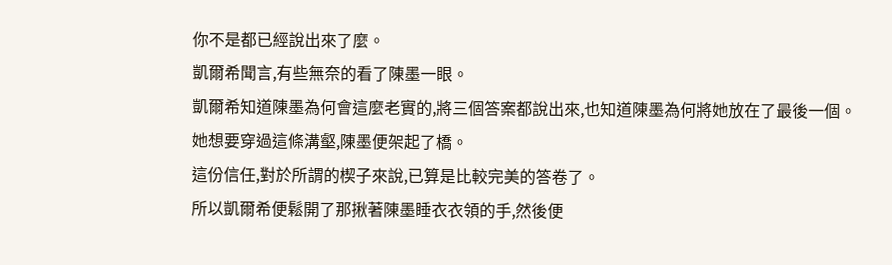你不是都已經說出來了麼。
凱爾希聞言,有些無奈的看了陳墨一眼。
凱爾希知道陳墨為何會這麼老實的,將三個答案都說出來,也知道陳墨為何將她放在了最後一個。
她想要穿過這條溝壑,陳墨便架起了橋。
這份信任,對於所謂的楔子來說,已算是比較完美的答卷了。
所以凱爾希便鬆開了那揪著陳墨睡衣衣領的手,然後便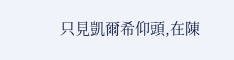只見凱爾希仰頭,在陳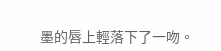墨的唇上輕落下了一吻。